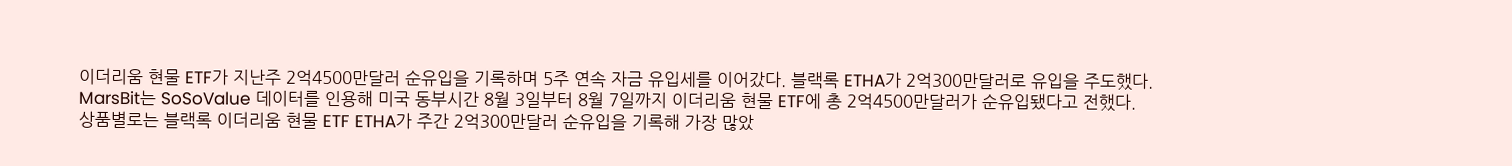이더리움 현물 ETF가 지난주 2억4500만달러 순유입을 기록하며 5주 연속 자금 유입세를 이어갔다. 블랙록 ETHA가 2억300만달러로 유입을 주도했다.
MarsBit는 SoSoValue 데이터를 인용해 미국 동부시간 8월 3일부터 8월 7일까지 이더리움 현물 ETF에 총 2억4500만달러가 순유입됐다고 전했다.
상품별로는 블랙록 이더리움 현물 ETF ETHA가 주간 2억300만달러 순유입을 기록해 가장 많았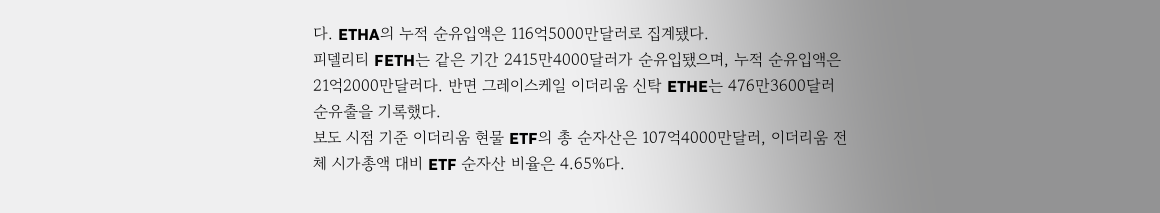다. ETHA의 누적 순유입액은 116억5000만달러로 집계됐다.
피델리티 FETH는 같은 기간 2415만4000달러가 순유입됐으며, 누적 순유입액은 21억2000만달러다. 반면 그레이스케일 이더리움 신탁 ETHE는 476만3600달러 순유출을 기록했다.
보도 시점 기준 이더리움 현물 ETF의 총 순자산은 107억4000만달러, 이더리움 전체 시가총액 대비 ETF 순자산 비율은 4.65%다.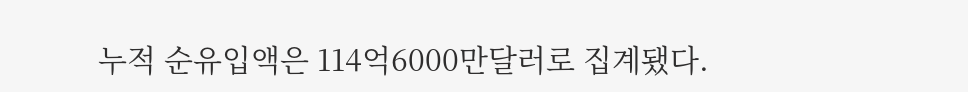누적 순유입액은 114억6000만달러로 집계됐다.